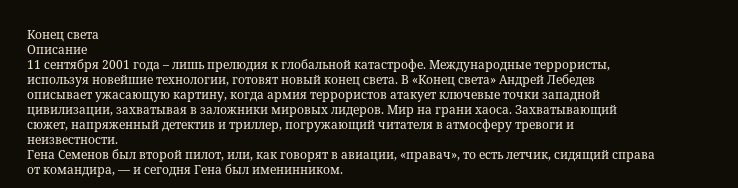Конец света
Описание
11 сентября 2001 года – лишь прелюдия к глобальной катастрофе. Международные террористы, используя новейшие технологии, готовят новый конец света. В «Конец света» Андрей Лебедев описывает ужасающую картину, когда армия террористов атакует ключевые точки западной цивилизации, захватывая в заложники мировых лидеров. Мир на грани хаоса. Захватывающий сюжет, напряженный детектив и триллер, погружающий читателя в атмосферу тревоги и неизвестности.
Гена Семенов был второй пилот, или, как говорят в авиации, «правач», то есть летчик, сидящий справа от командира, — и сегодня Гена был именинником.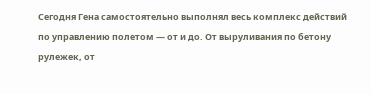Сегодня Гена самостоятельно выполнял весь комплекс действий по управлению полетом — от и до. От выруливания по бетону рулежек, от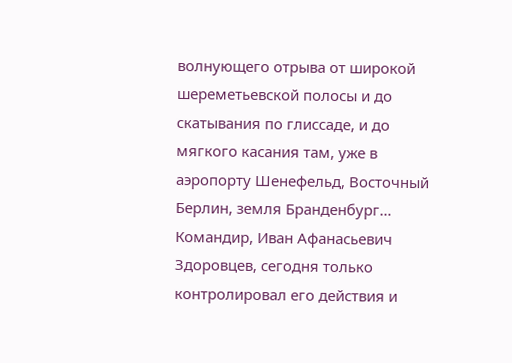волнующего отрыва от широкой шереметьевской полосы и до скатывания по глиссаде, и до мягкого касания там, уже в аэропорту Шенефельд, Восточный Берлин, земля Бранденбург…
Командир, Иван Афанасьевич Здоровцев, сегодня только контролировал его действия и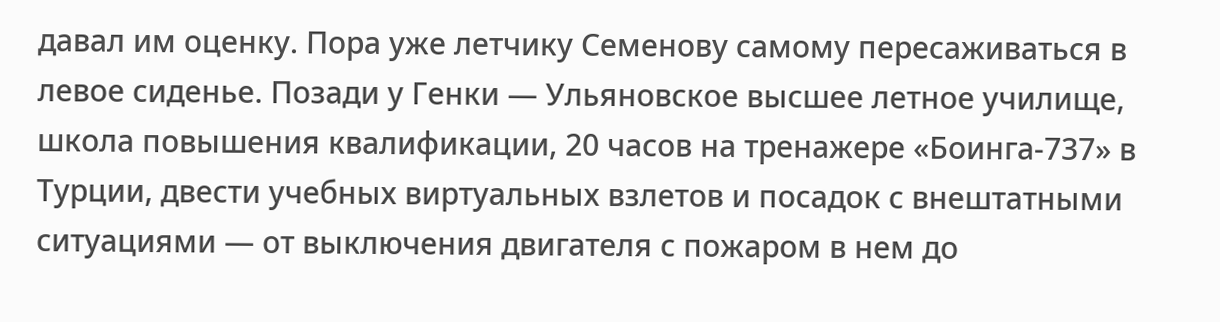давал им оценку. Пора уже летчику Семенову самому пересаживаться в левое сиденье. Позади у Генки — Ульяновское высшее летное училище, школа повышения квалификации, 20 часов на тренажере «Боинга-737» в Турции, двести учебных виртуальных взлетов и посадок с внештатными ситуациями — от выключения двигателя с пожаром в нем до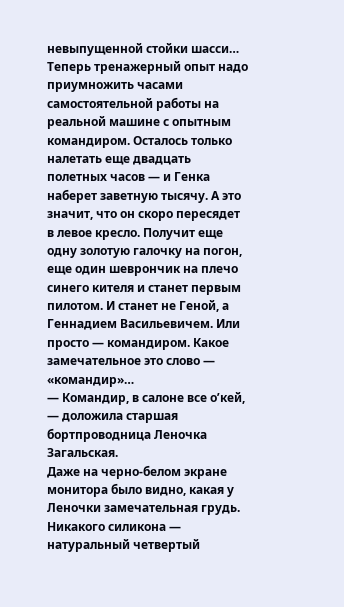невыпущенной стойки шасси… Теперь тренажерный опыт надо приумножить часами самостоятельной работы на реальной машине с опытным командиром. Осталось только налетать еще двадцать полетных часов — и Генка наберет заветную тысячу. А это значит, что он скоро пересядет в левое кресло. Получит еще одну золотую галочку на погон, еще один шеврончик на плечо синего кителя и станет первым пилотом. И станет не Геной, а Геннадием Васильевичем. Или просто — командиром. Какое замечательное это слово — «командир»…
— Командир, в салоне все о’кей, — доложила старшая бортпроводница Леночка Загальская.
Даже на черно-белом экране монитора было видно, какая у Леночки замечательная грудь. Никакого силикона — натуральный четвертый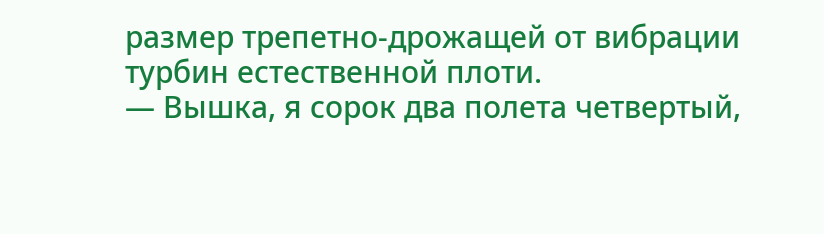размер трепетно-дрожащей от вибрации турбин естественной плоти.
— Вышка, я сорок два полета четвертый,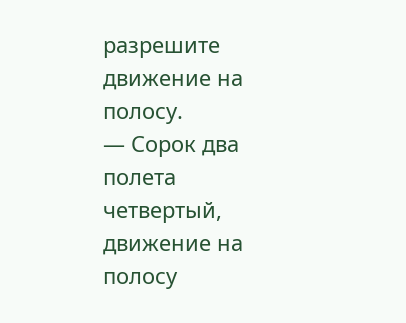разрешите движение на полосу.
— Сорок два полета четвертый, движение на полосу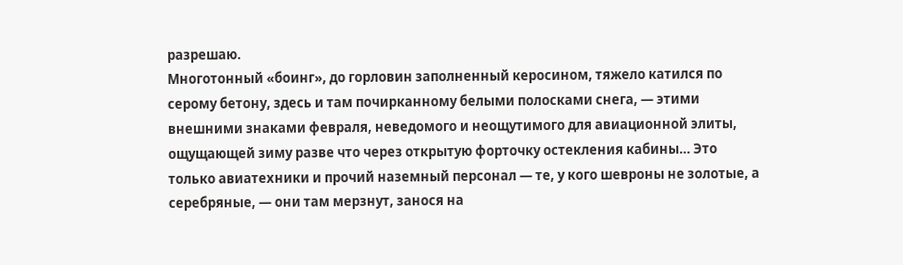разрешаю.
Многотонный «боинг», до горловин заполненный керосином, тяжело катился по серому бетону, здесь и там почирканному белыми полосками снега, — этими внешними знаками февраля, неведомого и неощутимого для авиационной элиты, ощущающей зиму разве что через открытую форточку остекления кабины… Это только авиатехники и прочий наземный персонал — те, у кого шевроны не золотые, а серебряные, — они там мерзнут, занося на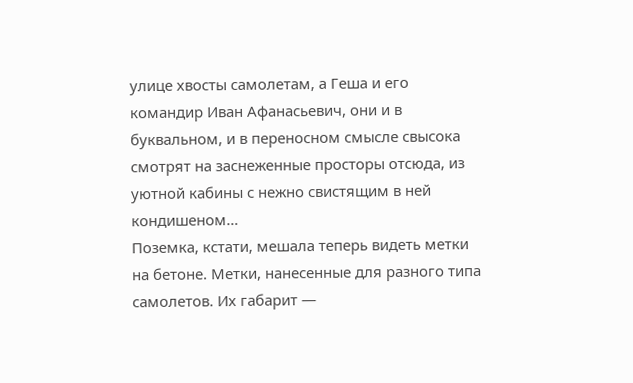улице хвосты самолетам, а Геша и его командир Иван Афанасьевич, они и в буквальном, и в переносном смысле свысока смотрят на заснеженные просторы отсюда, из уютной кабины с нежно свистящим в ней кондишеном…
Поземка, кстати, мешала теперь видеть метки на бетоне. Метки, нанесенные для разного типа самолетов. Их габарит —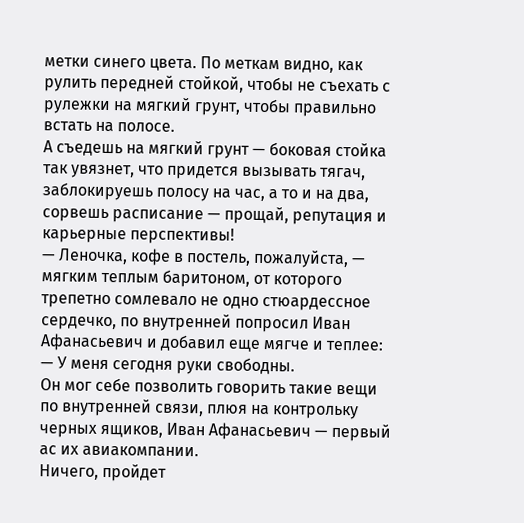метки синего цвета. По меткам видно, как рулить передней стойкой, чтобы не съехать с рулежки на мягкий грунт, чтобы правильно встать на полосе.
А съедешь на мягкий грунт — боковая стойка так увязнет, что придется вызывать тягач, заблокируешь полосу на час, а то и на два, сорвешь расписание — прощай, репутация и карьерные перспективы!
— Леночка, кофе в постель, пожалуйста, — мягким теплым баритоном, от которого трепетно сомлевало не одно стюардессное сердечко, по внутренней попросил Иван Афанасьевич и добавил еще мягче и теплее: — У меня сегодня руки свободны.
Он мог себе позволить говорить такие вещи по внутренней связи, плюя на контрольку черных ящиков, Иван Афанасьевич — первый ас их авиакомпании.
Ничего, пройдет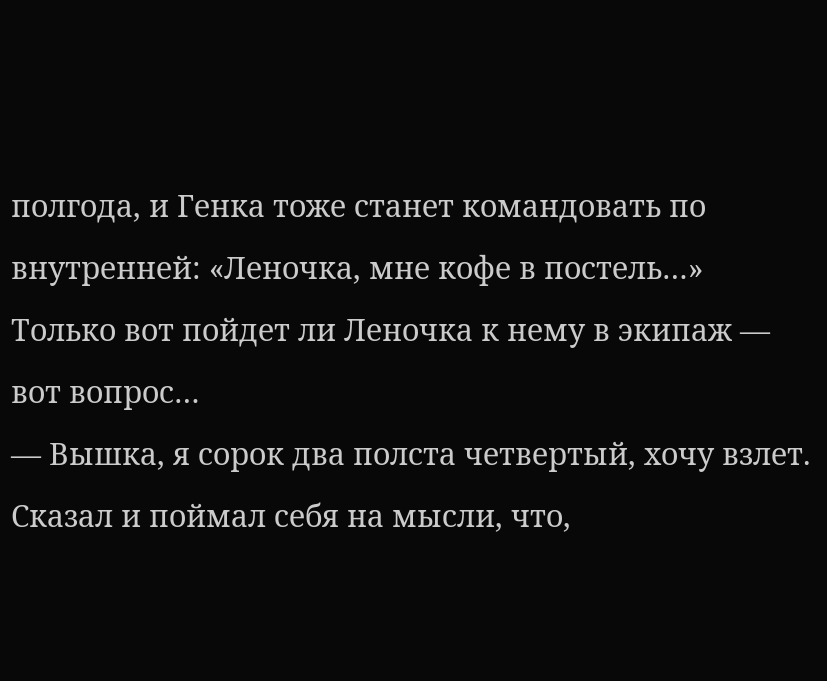полгода, и Генка тоже станет командовать по внутренней: «Леночка, мне кофе в постель…» Только вот пойдет ли Леночка к нему в экипаж — вот вопрос…
— Вышка, я сорок два полста четвертый, хочу взлет.
Сказал и поймал себя на мысли, что,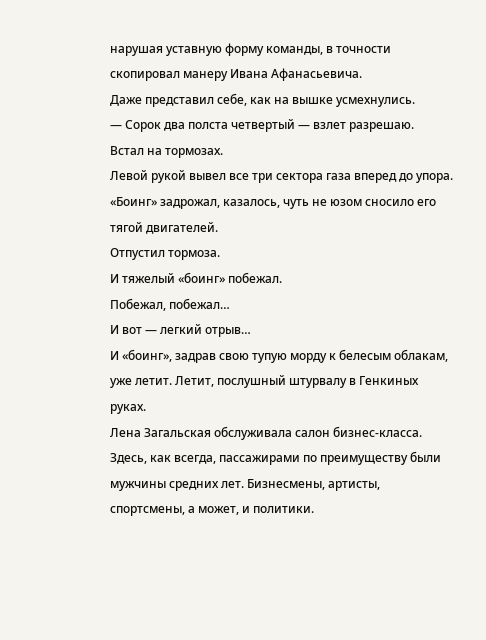нарушая уставную форму команды, в точности скопировал манеру Ивана Афанасьевича.
Даже представил себе, как на вышке усмехнулись.
— Сорок два полста четвертый — взлет разрешаю.
Встал на тормозах.
Левой рукой вывел все три сектора газа вперед до упора.
«Боинг» задрожал, казалось, чуть не юзом сносило его тягой двигателей.
Отпустил тормоза.
И тяжелый «боинг» побежал.
Побежал, побежал…
И вот — легкий отрыв…
И «боинг», задрав свою тупую морду к белесым облакам, уже летит. Летит, послушный штурвалу в Генкиных руках.
Лена Загальская обслуживала салон бизнес-класса.
Здесь, как всегда, пассажирами по преимуществу были мужчины средних лет. Бизнесмены, артисты, спортсмены, а может, и политики.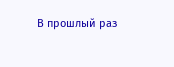В прошлый раз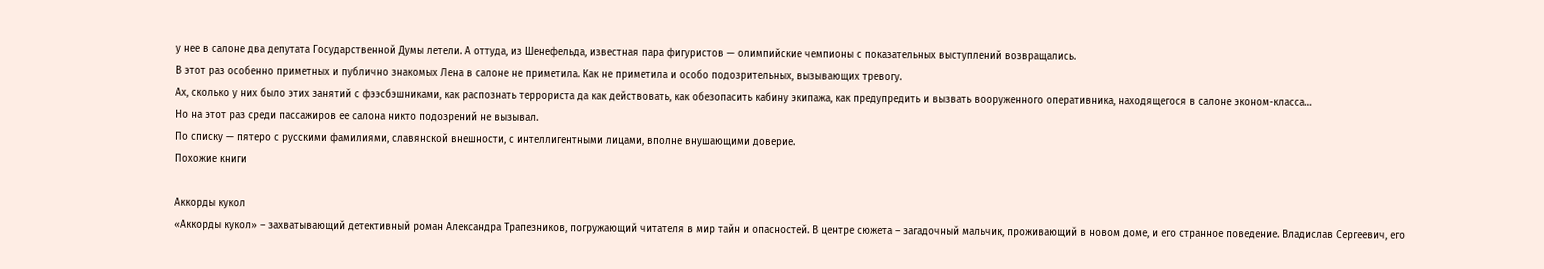у нее в салоне два депутата Государственной Думы летели. А оттуда, из Шенефельда, известная пара фигуристов — олимпийские чемпионы с показательных выступлений возвращались.
В этот раз особенно приметных и публично знакомых Лена в салоне не приметила. Как не приметила и особо подозрительных, вызывающих тревогу.
Ах, сколько у них было этих занятий с фээсбэшниками, как распознать террориста да как действовать, как обезопасить кабину экипажа, как предупредить и вызвать вооруженного оперативника, находящегося в салоне эконом-класса…
Но на этот раз среди пассажиров ее салона никто подозрений не вызывал.
По списку — пятеро с русскими фамилиями, славянской внешности, с интеллигентными лицами, вполне внушающими доверие.
Похожие книги

Аккорды кукол
«Аккорды кукол» – захватывающий детективный роман Александра Трапезников, погружающий читателя в мир тайн и опасностей. В центре сюжета – загадочный мальчик, проживающий в новом доме, и его странное поведение. Владислав Сергеевич, его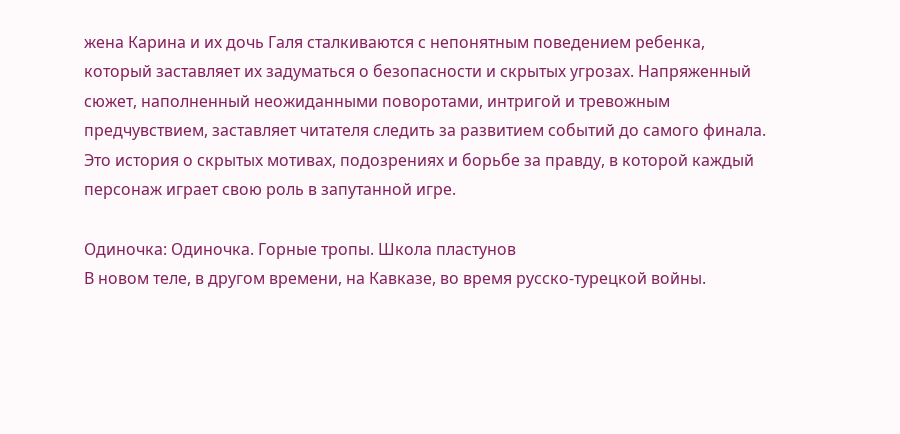жена Карина и их дочь Галя сталкиваются с непонятным поведением ребенка, который заставляет их задуматься о безопасности и скрытых угрозах. Напряженный сюжет, наполненный неожиданными поворотами, интригой и тревожным предчувствием, заставляет читателя следить за развитием событий до самого финала. Это история о скрытых мотивах, подозрениях и борьбе за правду, в которой каждый персонаж играет свою роль в запутанной игре.

Одиночка: Одиночка. Горные тропы. Школа пластунов
В новом теле, в другом времени, на Кавказе, во время русско-турецкой войны.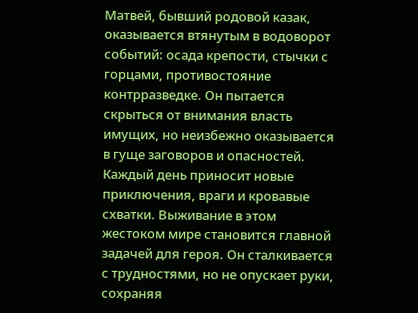Матвей, бывший родовой казак, оказывается втянутым в водоворот событий: осада крепости, стычки с горцами, противостояние контрразведке. Он пытается скрыться от внимания власть имущих, но неизбежно оказывается в гуще заговоров и опасностей. Каждый день приносит новые приключения, враги и кровавые схватки. Выживание в этом жестоком мире становится главной задачей для героя. Он сталкивается с трудностями, но не опускает руки, сохраняя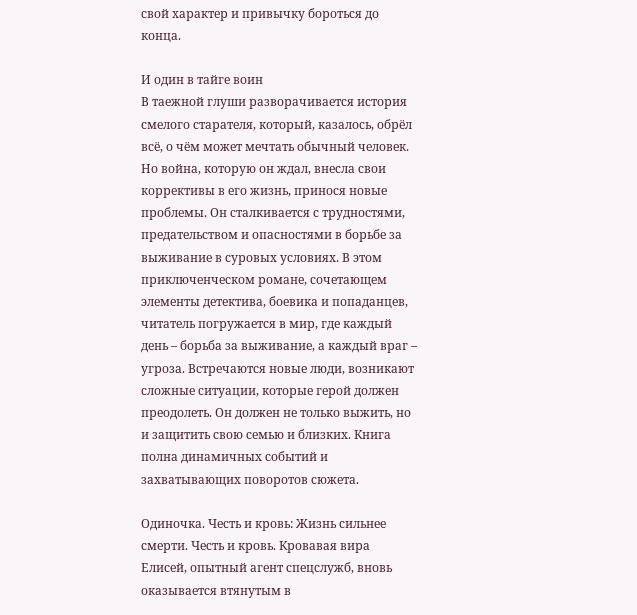свой характер и привычку бороться до конца.

И один в тайге воин
В таежной глуши разворачивается история смелого старателя, который, казалось, обрёл всё, о чём может мечтать обычный человек. Но война, которую он ждал, внесла свои коррективы в его жизнь, принося новые проблемы. Он сталкивается с трудностями, предательством и опасностями в борьбе за выживание в суровых условиях. В этом приключенческом романе, сочетающем элементы детектива, боевика и попаданцев, читатель погружается в мир, где каждый день – борьба за выживание, а каждый враг – угроза. Встречаются новые люди, возникают сложные ситуации, которые герой должен преодолеть. Он должен не только выжить, но и защитить свою семью и близких. Книга полна динамичных событий и захватывающих поворотов сюжета.

Одиночка. Честь и кровь: Жизнь сильнее смерти. Честь и кровь. Кровавая вира
Елисей, опытный агент спецслужб, вновь оказывается втянутым в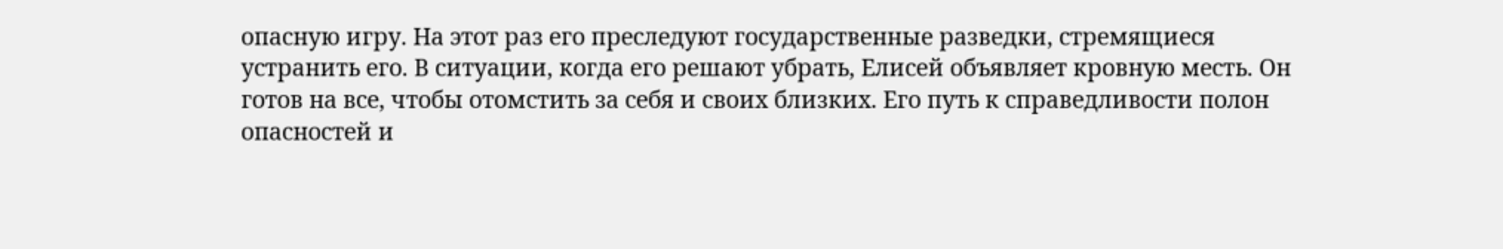опасную игру. На этот раз его преследуют государственные разведки, стремящиеся устранить его. В ситуации, когда его решают убрать, Елисей объявляет кровную месть. Он готов на все, чтобы отомстить за себя и своих близких. Его путь к справедливости полон опасностей и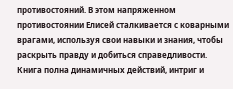противостояний. В этом напряженном противостоянии Елисей сталкивается с коварными врагами, используя свои навыки и знания, чтобы раскрыть правду и добиться справедливости. Книга полна динамичных действий, интриг и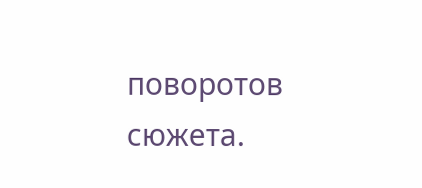поворотов сюжета.